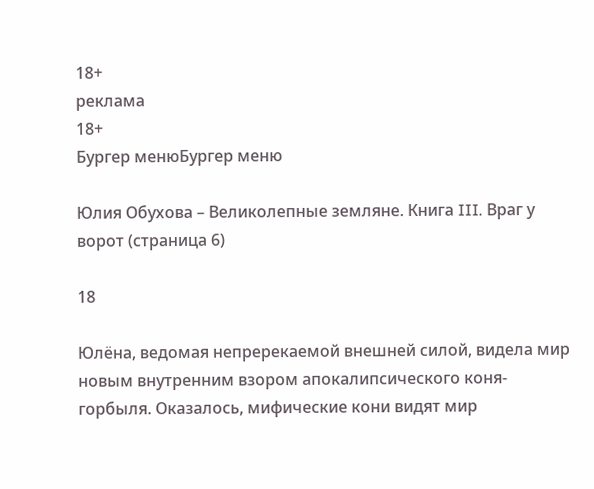18+
реклама
18+
Бургер менюБургер меню

Юлия Обухова – Великолепные земляне. Книга III. Враг у ворот (страница 6)

18

Юлёна, ведомая непререкаемой внешней силой, видела мир новым внутренним взором апокалипсического коня-горбыля. Оказалось, мифические кони видят мир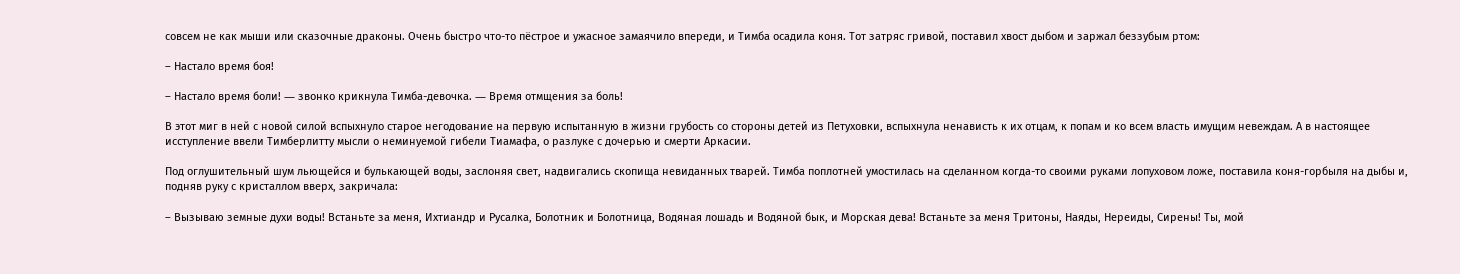совсем не как мыши или сказочные драконы. Очень быстро что-то пёстрое и ужасное замаячило впереди, и Тимба осадила коня. Тот затряс гривой, поставил хвост дыбом и заржал беззубым ртом:

– Настало время боя!

– Настало время боли! ― звонко крикнула Тимба-девочка. ― Время отмщения за боль!

В этот миг в ней с новой силой вспыхнуло старое негодование на первую испытанную в жизни грубость со стороны детей из Петуховки, вспыхнула ненависть к их отцам, к попам и ко всем власть имущим невеждам. А в настоящее исступление ввели Тимберлитту мысли о неминуемой гибели Тиамафа, о разлуке с дочерью и смерти Аркасии.

Под оглушительный шум льющейся и булькающей воды, заслоняя свет, надвигались скопища невиданных тварей. Тимба поплотней умостилась на сделанном когда-то своими руками лопуховом ложе, поставила коня-горбыля на дыбы и, подняв руку с кристаллом вверх, закричала:

– Вызываю земные духи воды! Встаньте за меня, Ихтиандр и Русалка, Болотник и Болотница, Водяная лошадь и Водяной бык, и Морская дева! Встаньте за меня Тритоны, Наяды, Нереиды, Сирены! Ты, мой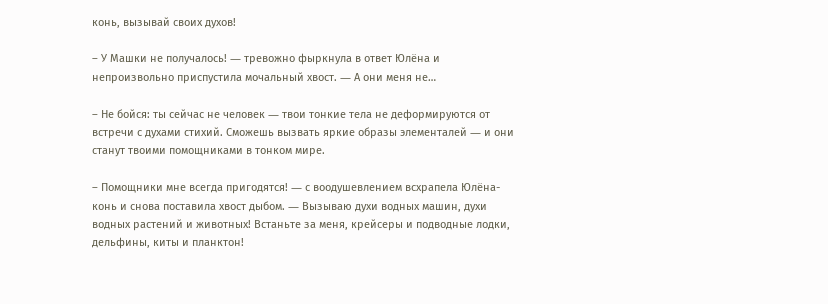конь, вызывай своих духов!

– У Машки не получалось! ― тревожно фыркнула в ответ Юлёна и непроизвольно приспустила мочальный хвост. ― А они меня не…

– Не бойся: ты сейчас не человек ― твои тонкие тела не деформируются от встречи с духами стихий. Сможешь вызвать яркие образы элементалей ― и они станут твоими помощниками в тонком мире.

– Помощники мне всегда пригодятся! ― с воодушевлением всхрапела Юлёна-конь и снова поставила хвост дыбом. ― Вызываю духи водных машин, духи водных растений и животных! Встаньте за меня, крейсеры и подводные лодки, дельфины, киты и планктон!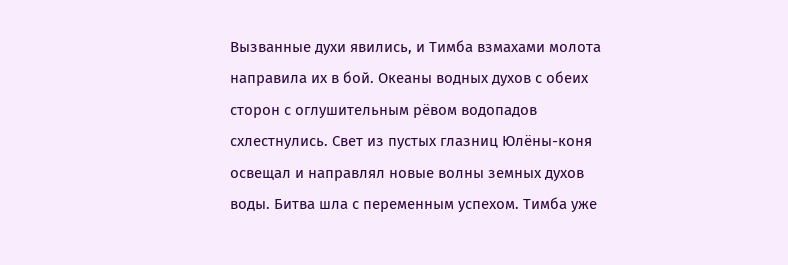Вызванные духи явились, и Тимба взмахами молота направила их в бой. Океаны водных духов с обеих сторон с оглушительным рёвом водопадов схлестнулись. Свет из пустых глазниц Юлёны-коня освещал и направлял новые волны земных духов воды. Битва шла с переменным успехом. Тимба уже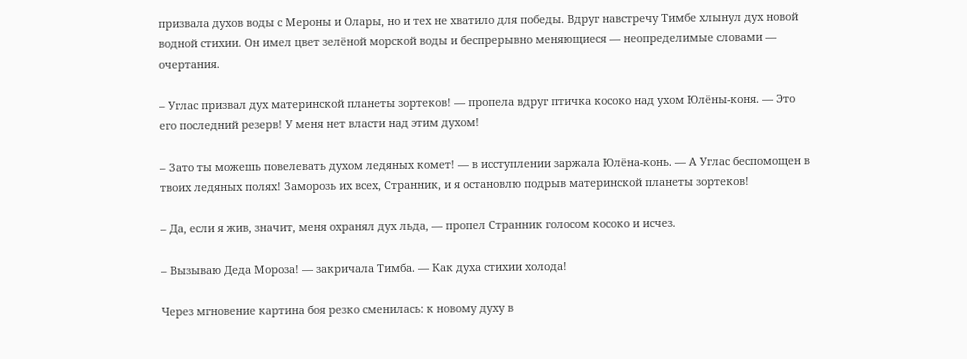призвала духов воды с Мероны и Олары, но и тех не хватило для победы. Вдруг навстречу Тимбе хлынул дух новой водной стихии. Он имел цвет зелёной морской воды и беспрерывно меняющиеся ― неопределимые словами ― очертания.

– Углас призвал дух материнской планеты зортеков! ― пропела вдруг птичка косоко над ухом Юлёны-коня. ― Это его последний резерв! У меня нет власти над этим духом!

– Зато ты можешь повелевать духом ледяных комет! ― в исступлении заржала Юлёна-конь. ― А Углас беспомощен в твоих ледяных полях! Заморозь их всех, Странник, и я остановлю подрыв материнской планеты зортеков!

– Да, если я жив, значит, меня охранял дух льда, ― пропел Странник голосом косоко и исчез.

– Вызываю Деда Мороза! ― закричала Тимба. ― Как духа стихии холода!

Через мгновение картина боя резко сменилась: к новому духу в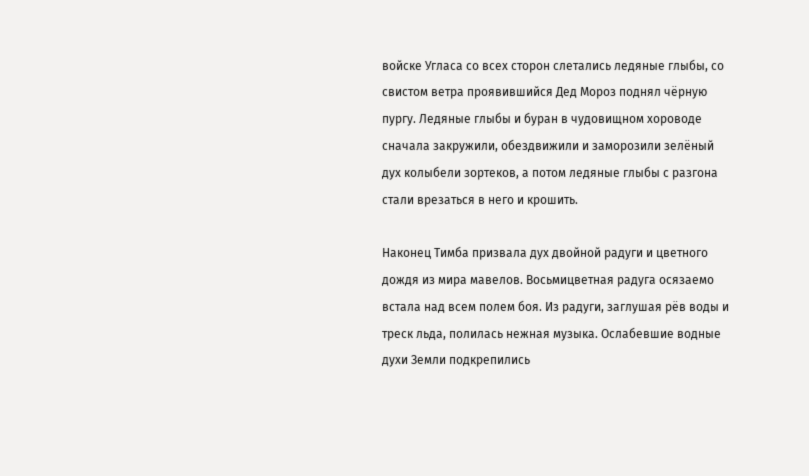войске Угласа со всех сторон слетались ледяные глыбы, со свистом ветра проявившийся Дед Мороз поднял чёрную пургу. Ледяные глыбы и буран в чудовищном хороводе сначала закружили, обездвижили и заморозили зелёный дух колыбели зортеков, а потом ледяные глыбы с разгона стали врезаться в него и крошить.

Наконец Тимба призвала дух двойной радуги и цветного дождя из мира мавелов. Восьмицветная радуга осязаемо встала над всем полем боя. Из радуги, заглушая рёв воды и треск льда, полилась нежная музыка. Ослабевшие водные духи Земли подкрепились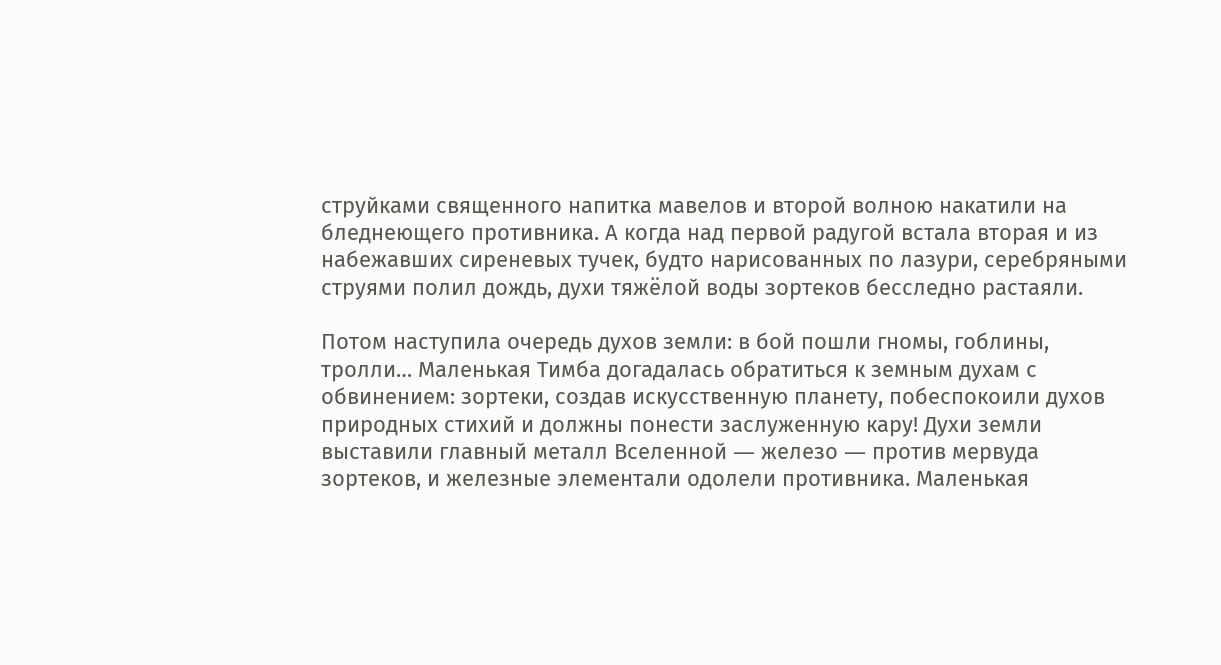струйками священного напитка мавелов и второй волною накатили на бледнеющего противника. А когда над первой радугой встала вторая и из набежавших сиреневых тучек, будто нарисованных по лазури, серебряными струями полил дождь, духи тяжёлой воды зортеков бесследно растаяли.

Потом наступила очередь духов земли: в бой пошли гномы, гоблины, тролли… Маленькая Тимба догадалась обратиться к земным духам с обвинением: зортеки, создав искусственную планету, побеспокоили духов природных стихий и должны понести заслуженную кару! Духи земли выставили главный металл Вселенной ― железо ― против мервуда зортеков, и железные элементали одолели противника. Маленькая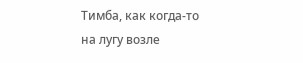Тимба, как когда-то на лугу возле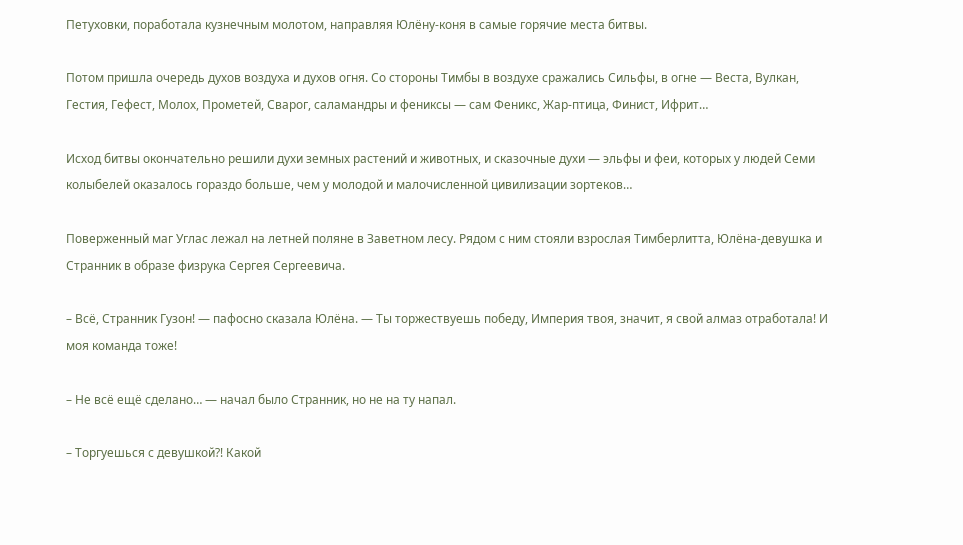Петуховки, поработала кузнечным молотом, направляя Юлёну-коня в самые горячие места битвы.

Потом пришла очередь духов воздуха и духов огня. Со стороны Тимбы в воздухе сражались Сильфы, в огне ― Веста, Вулкан, Гестия, Гефест, Молох, Прометей, Сварог, саламандры и фениксы ― сам Феникс, Жар-птица, Финист, Ифрит…

Исход битвы окончательно решили духи земных растений и животных, и сказочные духи ― эльфы и феи, которых у людей Семи колыбелей оказалось гораздо больше, чем у молодой и малочисленной цивилизации зортеков…

Поверженный маг Углас лежал на летней поляне в Заветном лесу. Рядом с ним стояли взрослая Тимберлитта, Юлёна-девушка и Странник в образе физрука Сергея Сергеевича.

– Всё, Странник Гузон! ― пафосно сказала Юлёна. ― Ты торжествуешь победу, Империя твоя, значит, я свой алмаз отработала! И моя команда тоже!

– Не всё ещё сделано… ― начал было Странник, но не на ту напал.

– Торгуешься с девушкой?! Какой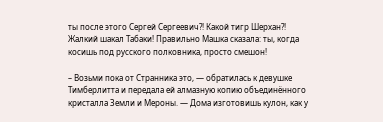ты после этого Сергей Сергеевич?! Какой тигр Шерхан?! Жалкий шакал Табаки! Правильно Машка сказала: ты, когда косишь под русского полковника, просто смешон!

– Возьми пока от Странника это, ― обратилась к девушке Тимберлитта и передала ей алмазную копию объединённого кристалла Земли и Мероны. ― Дома изготовишь кулон, как у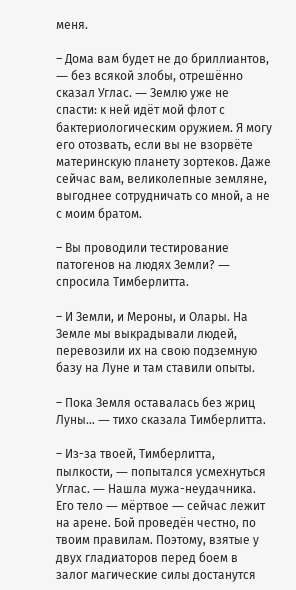меня.

– Дома вам будет не до бриллиантов, ― без всякой злобы, отрешённо сказал Углас. ― Землю уже не спасти: к ней идёт мой флот с бактериологическим оружием. Я могу его отозвать, если вы не взорвёте материнскую планету зортеков. Даже сейчас вам, великолепные земляне, выгоднее сотрудничать со мной, а не с моим братом.

– Вы проводили тестирование патогенов на людях Земли? ― спросила Тимберлитта.

– И Земли, и Мероны, и Олары. На Земле мы выкрадывали людей, перевозили их на свою подземную базу на Луне и там ставили опыты.

– Пока Земля оставалась без жриц Луны… ― тихо сказала Тимберлитта.

– Из-за твоей, Тимберлитта, пылкости, ― попытался усмехнуться Углас. ― Нашла мужа-неудачника. Его тело ― мёртвое ― сейчас лежит на арене. Бой проведён честно, по твоим правилам. Поэтому, взятые у двух гладиаторов перед боем в залог магические силы достанутся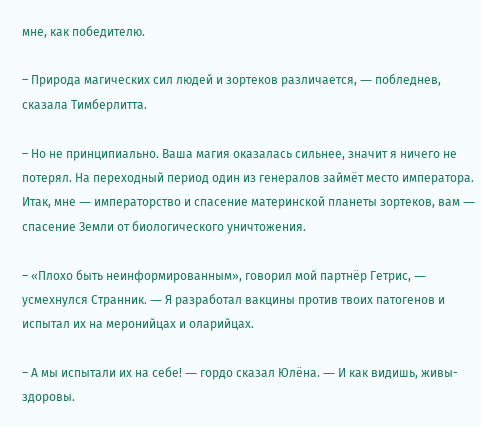мне, как победителю.

– Природа магических сил людей и зортеков различается, ― побледнев, сказала Тимберлитта.

– Но не принципиально. Ваша магия оказалась сильнее, значит я ничего не потерял. На переходный период один из генералов займёт место императора. Итак, мне ― императорство и спасение материнской планеты зортеков, вам ― спасение Земли от биологического уничтожения.

– «Плохо быть неинформированным», говорил мой партнёр Гетрис, ― усмехнулся Странник. ― Я разработал вакцины против твоих патогенов и испытал их на меронийцах и оларийцах.

– А мы испытали их на себе! ― гордо сказал Юлёна. ― И как видишь, живы-здоровы.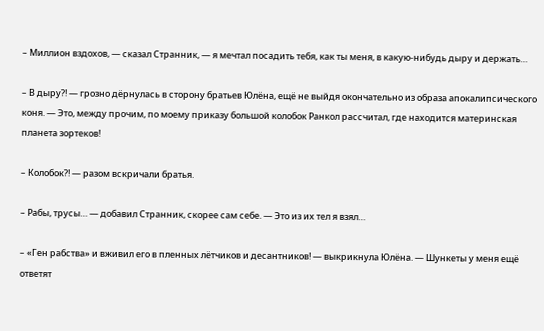– Миллион вздохов, ― сказал Странник, ― я мечтал посадить тебя, как ты меня, в какую-нибудь дыру и держать…

– В дыру?! ― грозно дёрнулась в сторону братьев Юлёна, ещё не выйдя окончательно из образа апокалипсического коня. ― Это, между прочим, по моему приказу большой колобок Ранкол рассчитал, где находится материнская планета зортеков!

– Колобок?! ― разом вскричали братья.

– Рабы, трусы… ― добавил Странник, скорее сам себе. ― Это из их тел я взял…

– «Ген рабства» и вживил его в пленных лётчиков и десантников! ― выкрикнула Юлёна. ― Шункеты у меня ещё ответят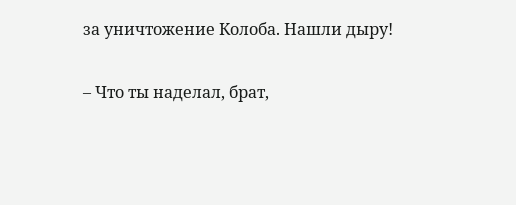за уничтожение Колоба. Нашли дыру!

– Что ты наделал, брат,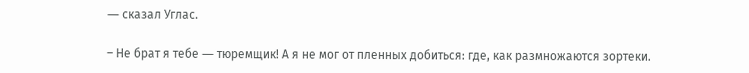― сказал Углас.

– Не брат я тебе ― тюремщик! А я не мог от пленных добиться: где, как размножаются зортеки.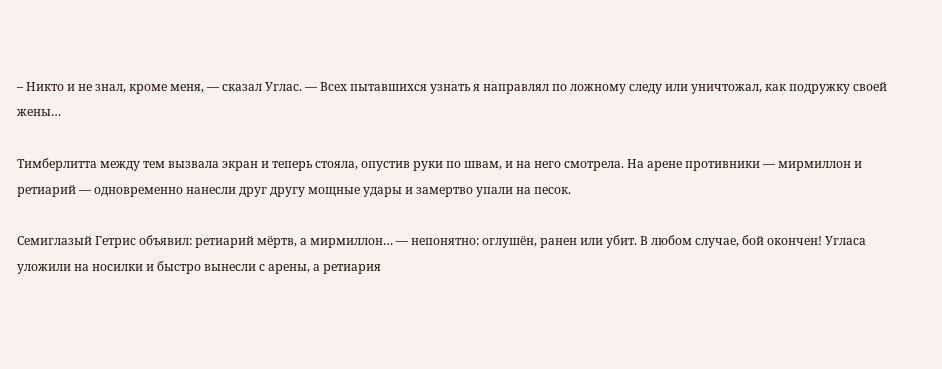– Никто и не знал, кроме меня, ― сказал Углас. ― Всех пытавшихся узнать я направлял по ложному следу или уничтожал, как подружку своей жены…

Тимберлитта между тем вызвала экран и теперь стояла, опустив руки по швам, и на него смотрела. На арене противники ― мирмиллон и ретиарий ― одновременно нанесли друг другу мощные удары и замертво упали на песок.

Семиглазый Гетрис объявил: ретиарий мёртв, а мирмиллон… ― непонятно: оглушён, ранен или убит. В любом случае, бой окончен! Угласа уложили на носилки и быстро вынесли с арены, а ретиария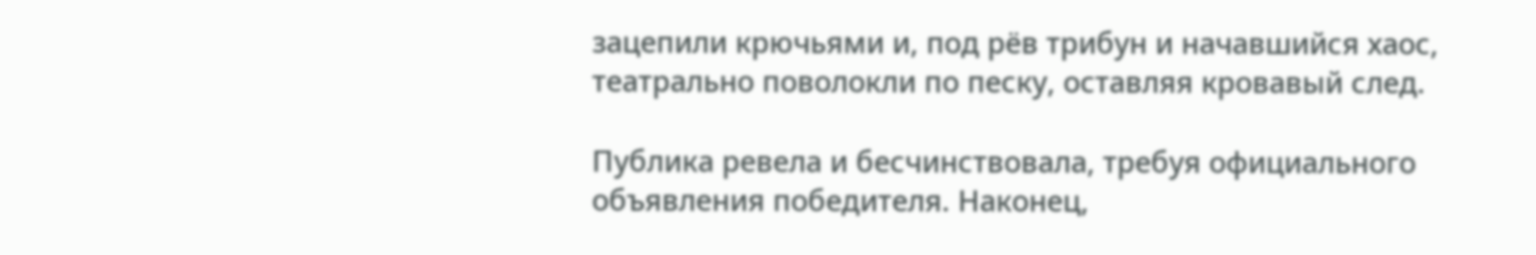зацепили крючьями и, под рёв трибун и начавшийся хаос, театрально поволокли по песку, оставляя кровавый след.

Публика ревела и бесчинствовала, требуя официального объявления победителя. Наконец,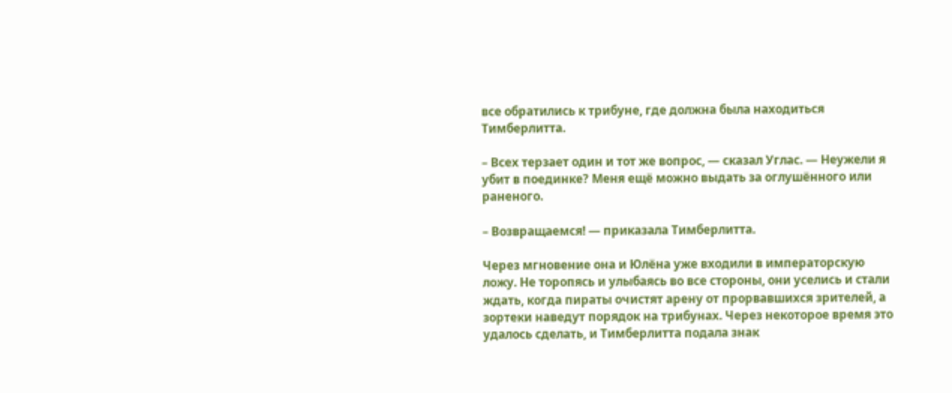все обратились к трибуне, где должна была находиться Тимберлитта.

– Всех терзает один и тот же вопрос, ― сказал Углас. ― Неужели я убит в поединке? Меня ещё можно выдать за оглушённого или раненого.

– Возвращаемся! ― приказала Тимберлитта.

Через мгновение она и Юлёна уже входили в императорскую ложу. Не торопясь и улыбаясь во все стороны, они уселись и стали ждать, когда пираты очистят арену от прорвавшихся зрителей, а зортеки наведут порядок на трибунах. Через некоторое время это удалось сделать, и Тимберлитта подала знак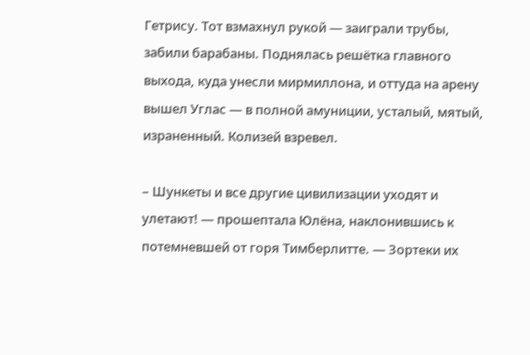Гетрису. Тот взмахнул рукой ― заиграли трубы, забили барабаны. Поднялась решётка главного выхода, куда унесли мирмиллона, и оттуда на арену вышел Углас ― в полной амуниции, усталый, мятый, израненный. Колизей взревел.

– Шункеты и все другие цивилизации уходят и улетают! ― прошептала Юлёна, наклонившись к потемневшей от горя Тимберлитте. ― Зортеки их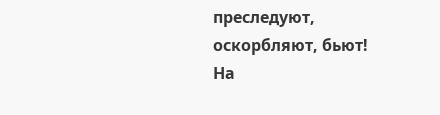преследуют, оскорбляют, бьют! На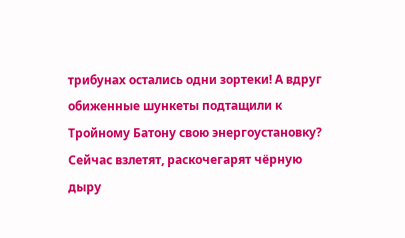трибунах остались одни зортеки! А вдруг обиженные шункеты подтащили к Тройному Батону свою энергоустановку? Сейчас взлетят, раскочегарят чёрную дыру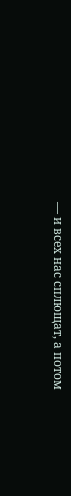― и всех нас сплющат, а потом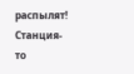распылят! Станция-то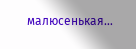малюсенькая…